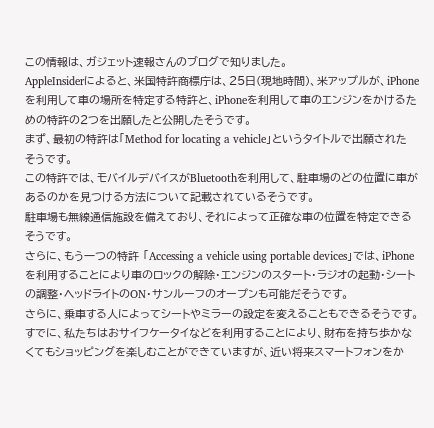この情報は、ガジェット速報さんのブログで知りました。
AppleInsiderによると、米国特許商標庁は、25日(現地時間)、米アップルが、iPhoneを利用して車の場所を特定する特許と、iPhoneを利用して車のエンジンをかけるための特許の2つを出願したと公開したそうです。
まず、最初の特許は「Method for locating a vehicle」というタイトルで出願されたそうです。
この特許では、モバイルデバイスがBluetoothを利用して、駐車場のどの位置に車があるのかを見つける方法について記載されているそうです。
駐車場も無線通信施設を備えており、それによって正確な車の位置を特定できるそうです。
さらに、もう一つの特許 「Accessing a vehicle using portable devices」では、iPhoneを利用することにより車のロックの解除・エンジンのスタート・ラジオの起動・シートの調整・ヘッドライトのON・サンルーフのオープンも可能だそうです。
さらに、乗車する人によってシートやミラーの設定を変えることもできるそうです。
すでに、私たちはおサイフケータイなどを利用することにより、財布を持ち歩かなくてもショッピングを楽しむことができていますが、近い将来スマートフォンをか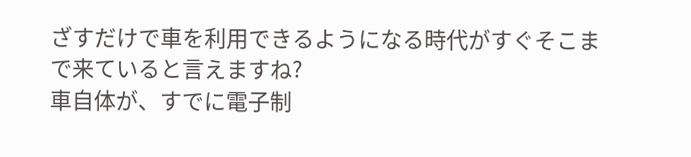ざすだけで車を利用できるようになる時代がすぐそこまで来ていると言えますね?
車自体が、すでに電子制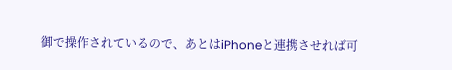御で操作されているので、あとはiPhoneと連携させれば可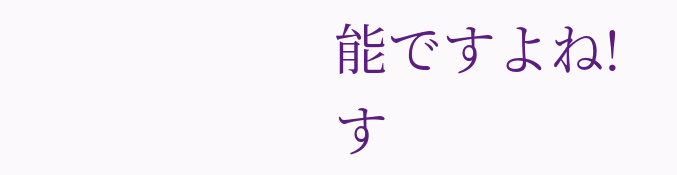能ですよね!
す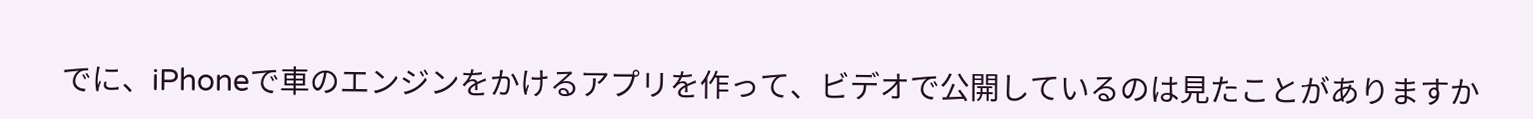でに、iPhoneで車のエンジンをかけるアプリを作って、ビデオで公開しているのは見たことがありますか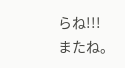らね!!!
またね。